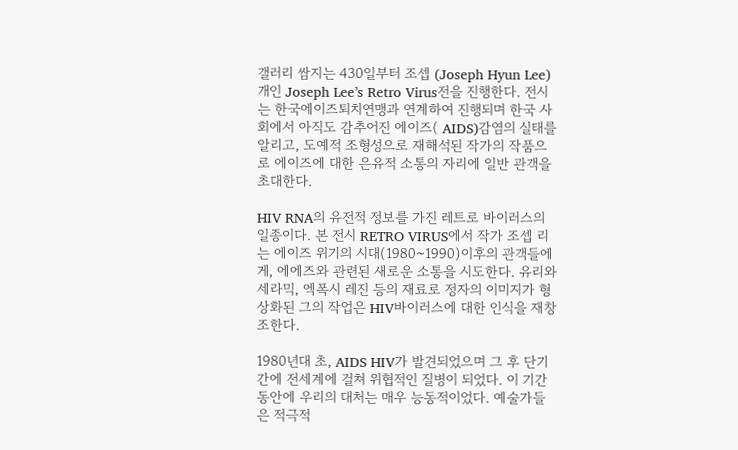갤러리 쌈지는 430일부터 조셉 (Joseph Hyun Lee) 개인 Joseph Lee’s Retro Virus전을 진행한다. 전시는 한국에이즈퇴치연맹과 연계하여 진행되며 한국 사회에서 아직도 감추어진 에이즈( AIDS)감염의 실태를 알리고, 도예적 조형성으로 재해석된 작가의 작품으로 에이즈에 대한 은유적 소통의 자리에 일반 관객을 초대한다.

HIV RNA의 유전적 정보를 가진 레트로 바이러스의 일종이다. 본 전시 RETRO VIRUS에서 작가 조셉 리는 에이즈 위기의 시대(1980~1990)이후의 관객들에게, 에에즈와 관련된 새로운 소통을 시도한다. 유리와 세라믹, 엑폭시 레진 등의 재료로 정자의 이미지가 형상화된 그의 작업은 HIV바이러스에 대한 인식을 재창조한다.

1980년대 초, AIDS HIV가 발견되었으며 그 후 단기간에 전세계에 걸쳐 위협적인 질병이 되었다. 이 기간 동안에 우리의 대처는 매우 능동적이었다. 예술가들은 적극적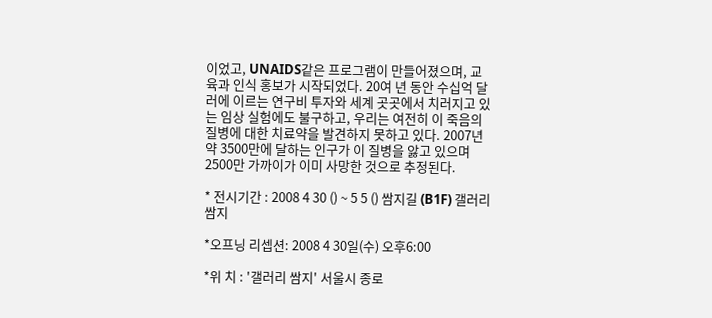이었고, UNAIDS같은 프로그램이 만들어졌으며, 교육과 인식 홍보가 시작되었다. 20여 년 동안 수십억 달러에 이르는 연구비 투자와 세계 곳곳에서 치러지고 있는 임상 실험에도 불구하고, 우리는 여전히 이 죽음의 질병에 대한 치료약을 발견하지 못하고 있다. 2007년 약 3500만에 달하는 인구가 이 질병을 앓고 있으며 2500만 가까이가 이미 사망한 것으로 추정된다.

* 전시기간 : 2008 4 30 () ~ 5 5 () 쌈지길 (B1F) 갤러리 쌈지

*오프닝 리셉션: 2008 4 30일(수) 오후6:00

*위 치 : '갤러리 쌈지' 서울시 종로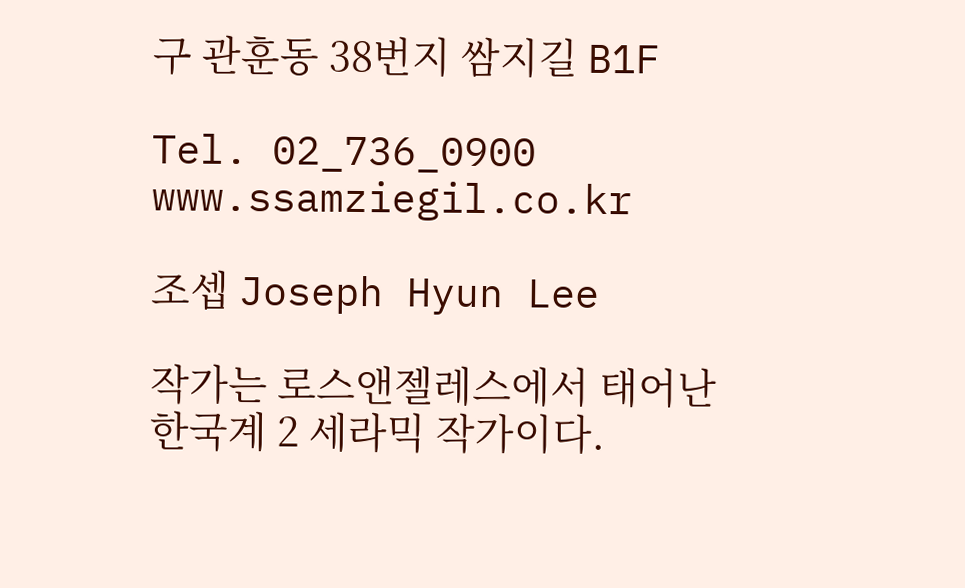구 관훈동 38번지 쌈지길 B1F

Tel. 02_736_0900 www.ssamziegil.co.kr

조셉 Joseph Hyun Lee

작가는 로스앤젤레스에서 태어난 한국계 2 세라믹 작가이다.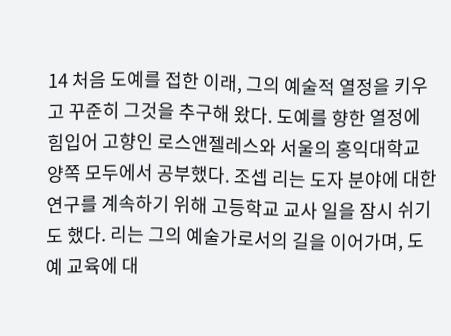14 처음 도예를 접한 이래, 그의 예술적 열정을 키우고 꾸준히 그것을 추구해 왔다. 도예를 향한 열정에 힘입어 고향인 로스앤젤레스와 서울의 홍익대학교 양쪽 모두에서 공부했다. 조셉 리는 도자 분야에 대한 연구를 계속하기 위해 고등학교 교사 일을 잠시 쉬기도 했다. 리는 그의 예술가로서의 길을 이어가며, 도예 교육에 대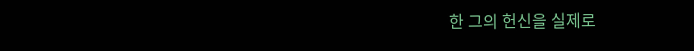한 그의 헌신을 실제로